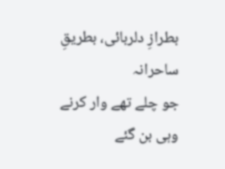بطرازِ دلربائی، بطریقِ ساحرانہ
جو چلے تھے وار کرنے وہی بن گئے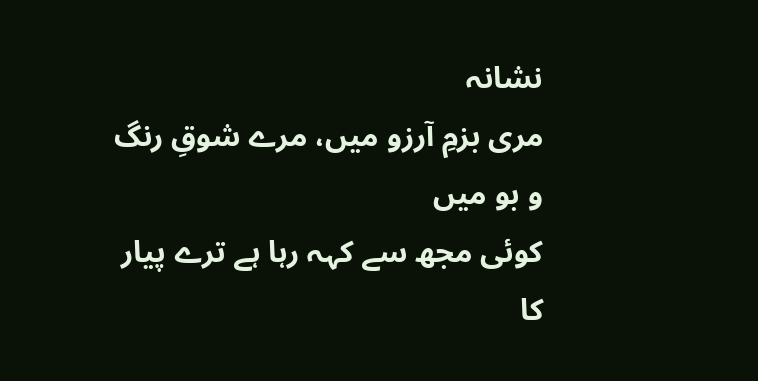نشانہ
مری بزمِ آرزو میں، مرے شوقِ رنگ و بو میں
کوئی مجھ سے کہہ رہا ہے ترے پیار کا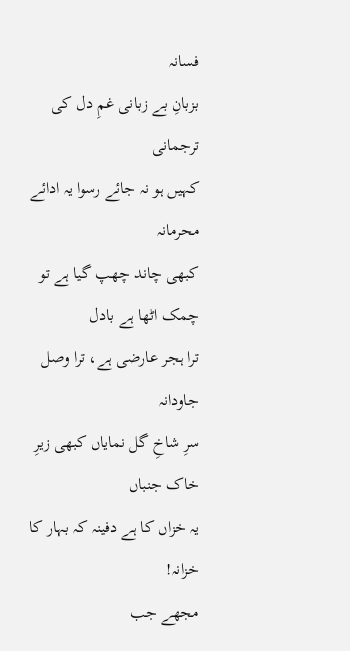فسانہ
بزبانِ بے زبانی غمِ دل کی ترجمانی
کہیں ہو نہ جائے رسوا یہ ادائے محرمانہ
کبھی چاند چھپ گیا ہے تو چمک اٹھا ہے بادل
ترا ہجر عارضی ہے، ترا وصل جاودانہ
سرِ شاخِ گل نمایاں کبھی زیرِ خاک جنباں
یہ خزاں کا ہے دفینہ کہ بہار کا خزانہ!
مجھے جب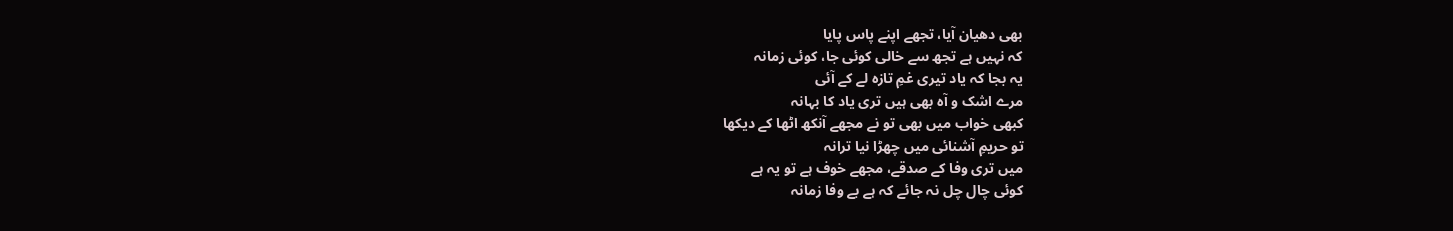بھی دھیان آیا، تجھے اپنے پاس پایا
کہ نہیں ہے تجھ سے خالی کوئی جا، کوئی زمانہ
یہ بجا کہ یاد تیری غمِ تازہ لے کے آئی
مرے اشک و آہ بھی ہیں تری یاد کا بہانہ
کبھی خواب میں بھی تو نے مجھے آنکھ اٹھا کے دیکھا
تو حریمِ آشنائی میں چھڑا نیا ترانہ
میں تری وفا کے صدقے، مجھے خوف ہے تو یہ ہے
کوئی چال چل نہ جائے کہ ہے بے وفا زمانہ